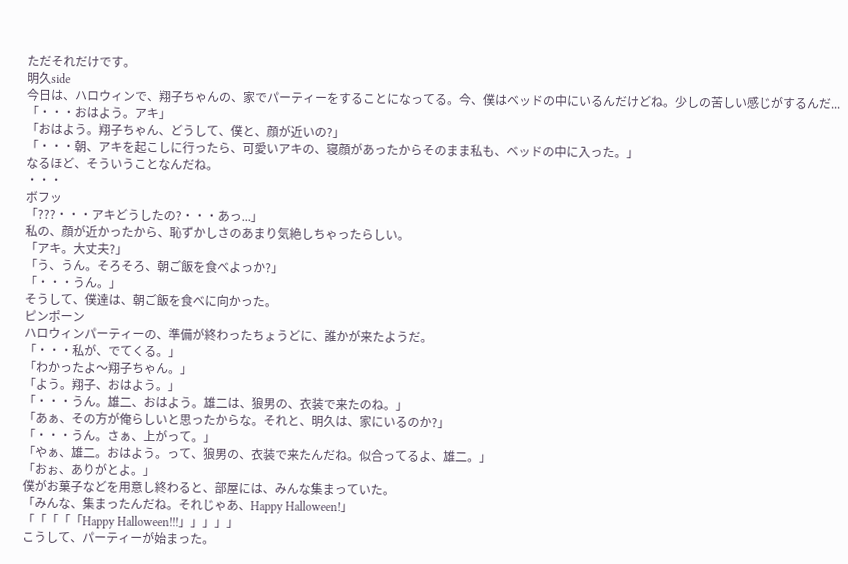ただそれだけです。
明久side
今日は、ハロウィンで、翔子ちゃんの、家でパーティーをすることになってる。今、僕はベッドの中にいるんだけどね。少しの苦しい感じがするんだ...
「・・・おはよう。アキ」
「おはよう。翔子ちゃん、どうして、僕と、顔が近いの?」
「・・・朝、アキを起こしに行ったら、可愛いアキの、寝顔があったからそのまま私も、ベッドの中に入った。」
なるほど、そういうことなんだね。
・・・
ボフッ
「???・・・アキどうしたの?・・・あっ...」
私の、顔が近かったから、恥ずかしさのあまり気絶しちゃったらしい。
「アキ。大丈夫?」
「う、うん。そろそろ、朝ご飯を食べよっか?」
「・・・うん。」
そうして、僕達は、朝ご飯を食べに向かった。
ピンポーン
ハロウィンパーティーの、準備が終わったちょうどに、誰かが来たようだ。
「・・・私が、でてくる。」
「わかったよ〜翔子ちゃん。」
「よう。翔子、おはよう。」
「・・・うん。雄二、おはよう。雄二は、狼男の、衣装で来たのね。」
「あぁ、その方が俺らしいと思ったからな。それと、明久は、家にいるのか?」
「・・・うん。さぁ、上がって。」
「やぁ、雄二。おはよう。って、狼男の、衣装で来たんだね。似合ってるよ、雄二。」
「おぉ、ありがとよ。」
僕がお菓子などを用意し終わると、部屋には、みんな集まっていた。
「みんな、集まったんだね。それじゃあ、Happy Halloween!」
「「「「「Happy Halloween!!!」」」」」
こうして、パーティーが始まった。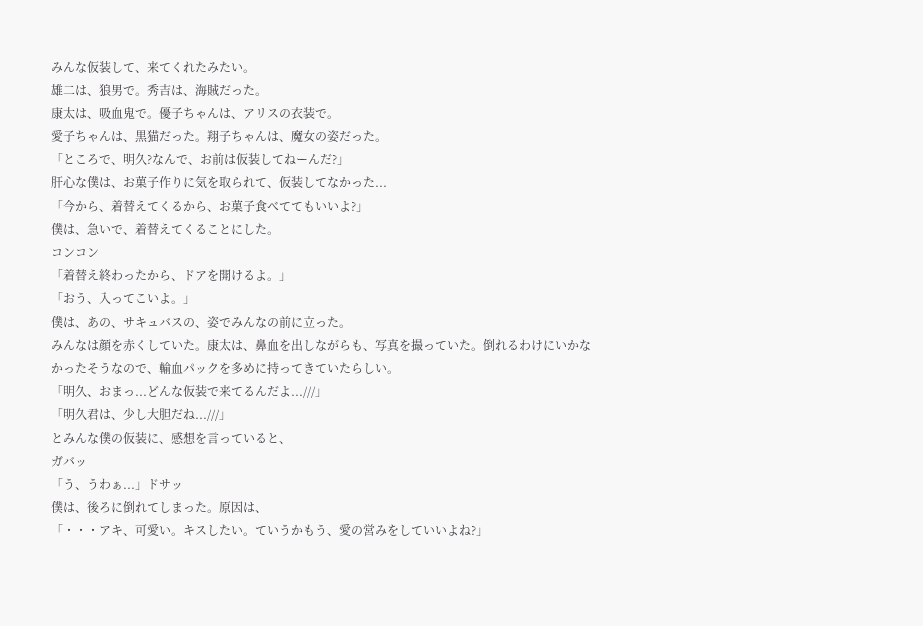みんな仮装して、来てくれたみたい。
雄二は、狼男で。秀吉は、海賊だった。
康太は、吸血鬼で。優子ちゃんは、アリスの衣装で。
愛子ちゃんは、黒猫だった。翔子ちゃんは、魔女の姿だった。
「ところで、明久?なんで、お前は仮装してねーんだ?」
肝心な僕は、お菓子作りに気を取られて、仮装してなかった...
「今から、着替えてくるから、お菓子食べててもいいよ?」
僕は、急いで、着替えてくることにした。
コンコン
「着替え終わったから、ドアを開けるよ。」
「おう、入ってこいよ。」
僕は、あの、サキュバスの、姿でみんなの前に立った。
みんなは顔を赤くしていた。康太は、鼻血を出しながらも、写真を撮っていた。倒れるわけにいかなかったそうなので、輸血パックを多めに持ってきていたらしい。
「明久、おまっ...どんな仮装で来てるんだよ...///」
「明久君は、少し大胆だね...///」
とみんな僕の仮装に、感想を言っていると、
ガバッ
「う、うわぁ...」ドサッ
僕は、後ろに倒れてしまった。原因は、
「・・・アキ、可愛い。キスしたい。ていうかもう、愛の営みをしていいよね?」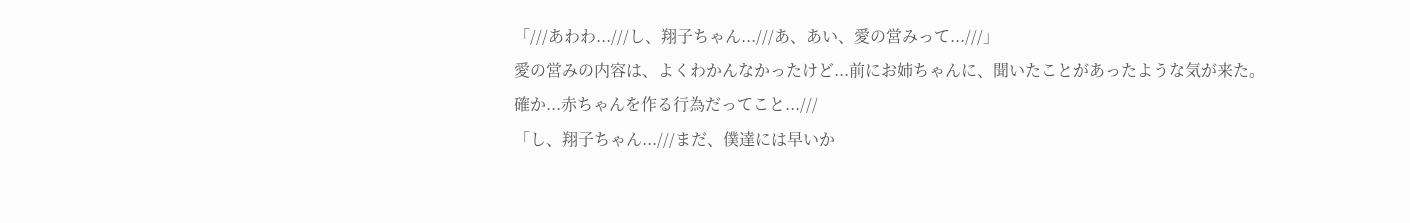「///あわわ...///し、翔子ちゃん...///あ、あい、愛の営みって...///」
愛の営みの内容は、よくわかんなかったけど...前にお姉ちゃんに、聞いたことがあったような気が来た。
確か...赤ちゃんを作る行為だってこと...///
「し、翔子ちゃん...///まだ、僕達には早いか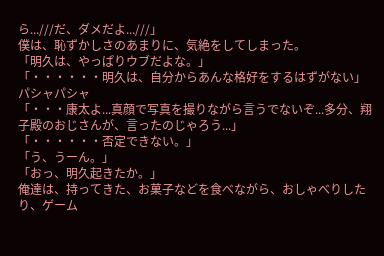ら...///だ、ダメだよ...///」
僕は、恥ずかしさのあまりに、気絶をしてしまった。
「明久は、やっぱりウブだよな。」
「・・・・・・明久は、自分からあんな格好をするはずがない」パシャパシャ
「・・・康太よ...真顔で写真を撮りながら言うでないぞ...多分、翔子殿のおじさんが、言ったのじゃろう...」
「・・・・・・否定できない。」
「う、うーん。」
「おっ、明久起きたか。」
俺達は、持ってきた、お菓子などを食べながら、おしゃべりしたり、ゲーム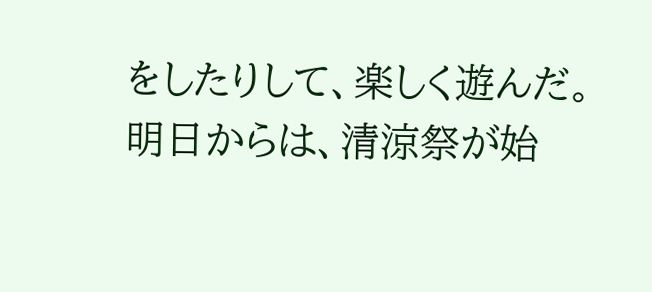をしたりして、楽しく遊んだ。
明日からは、清涼祭が始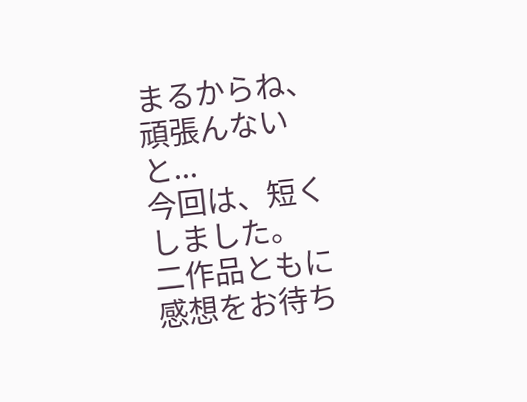まるからね、頑張んないと...
今回は、短くしました。
二作品ともに感想をお待ち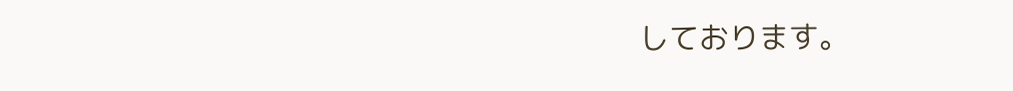しております。